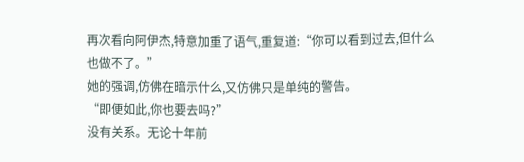再次看向阿伊杰,特意加重了语气,重复道:“你可以看到过去,但什么也做不了。”
她的强调,仿佛在暗示什么,又仿佛只是单纯的警告。
“即便如此,你也要去吗?”
没有关系。无论十年前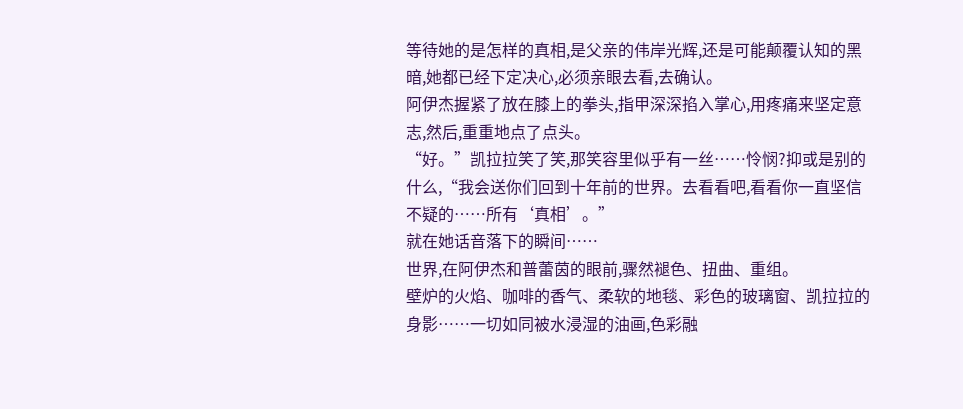等待她的是怎样的真相,是父亲的伟岸光辉,还是可能颠覆认知的黑暗,她都已经下定决心,必须亲眼去看,去确认。
阿伊杰握紧了放在膝上的拳头,指甲深深掐入掌心,用疼痛来坚定意志,然后,重重地点了点头。
“好。”凯拉拉笑了笑,那笑容里似乎有一丝……怜悯?抑或是别的什么,“我会送你们回到十年前的世界。去看看吧,看看你一直坚信不疑的……所有‘真相’。”
就在她话音落下的瞬间……
世界,在阿伊杰和普蕾茵的眼前,骤然褪色、扭曲、重组。
壁炉的火焰、咖啡的香气、柔软的地毯、彩色的玻璃窗、凯拉拉的身影……一切如同被水浸湿的油画,色彩融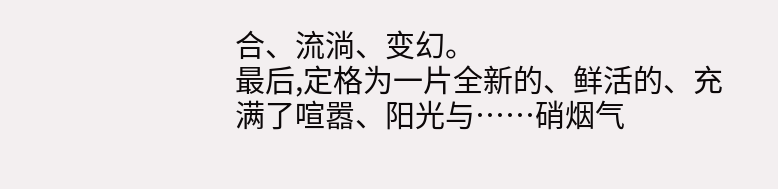合、流淌、变幻。
最后,定格为一片全新的、鲜活的、充满了喧嚣、阳光与……硝烟气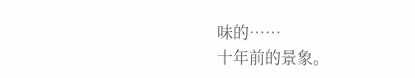味的……
十年前的景象。